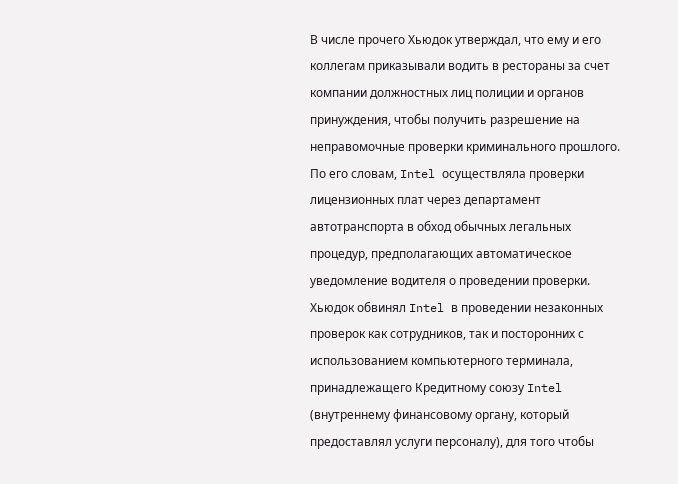В числе прочего Хьюдок утверждал, что ему и его коллегам приказывали водить в рестораны за счет компании должностных лиц полиции и органов принуждения, чтобы получить разрешение на неправомочные проверки криминального прошлого. По его словам, Intel осуществляла проверки лицензионных плат через департамент автотранспорта в обход обычных легальных процедур, предполагающих автоматическое уведомление водителя о проведении проверки. Хьюдок обвинял Intel в проведении незаконных проверок как сотрудников, так и посторонних с использованием компьютерного терминала, принадлежащего Кредитному союзу Intel (внутреннему финансовому органу, который предоставлял услуги персоналу), для того чтобы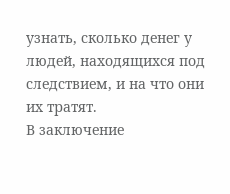узнать, сколько денег у людей, находящихся под следствием, и на что они их тратят.
В заключение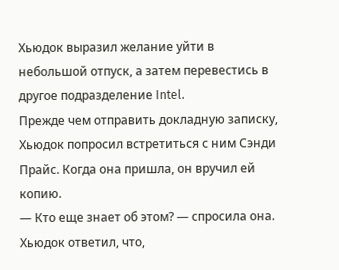Хьюдок выразил желание уйти в небольшой отпуск, а затем перевестись в другое подразделение Intel.
Прежде чем отправить докладную записку, Хьюдок попросил встретиться с ним Сэнди Прайс. Когда она пришла, он вручил ей копию.
— Кто еще знает об этом? — спросила она.
Хьюдок ответил, что,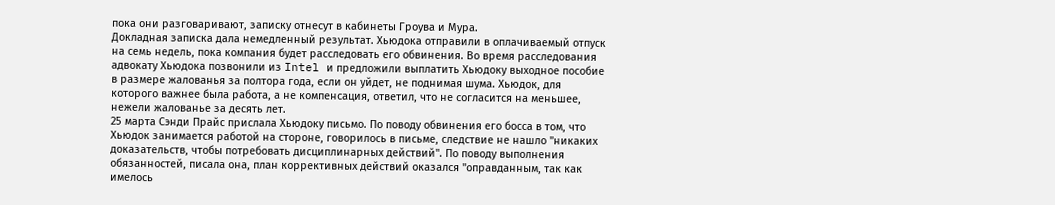пока они разговаривают, записку отнесут в кабинеты Гроува и Мура.
Докладная записка дала немедленный результат. Хьюдока отправили в оплачиваемый отпуск на семь недель, пока компания будет расследовать его обвинения. Во время расследования адвокату Хьюдока позвонили из Intel и предложили выплатить Хьюдоку выходное пособие в размере жалованья за полтора года, если он уйдет, не поднимая шума. Хьюдок, для которого важнее была работа, а не компенсация, ответил, что не согласится на меньшее, нежели жалованье за десять лет.
25 марта Сэнди Прайс прислала Хьюдоку письмо. По поводу обвинения его босса в том, что Хьюдок занимается работой на стороне, говорилось в письме, следствие не нашло "никаких доказательств, чтобы потребовать дисциплинарных действий". По поводу выполнения обязанностей, писала она, план коррективных действий оказался "оправданным, так как имелось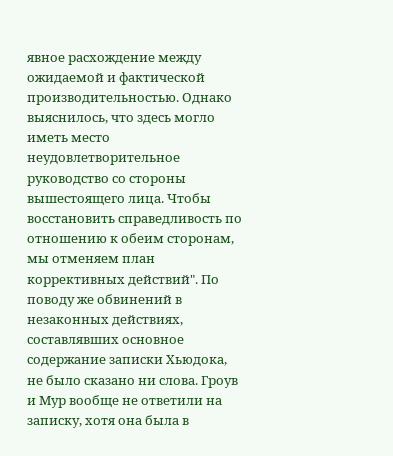явное расхождение между ожидаемой и фактической производительностью. Однако выяснилось, что здесь могло иметь место неудовлетворительное руководство со стороны вышестоящего лица. Чтобы восстановить справедливость по отношению к обеим сторонам, мы отменяем план коррективных действий". По поводу же обвинений в незаконных действиях, составлявших основное содержание записки Хьюдока, не было сказано ни слова. Гроув и Мур вообще не ответили на записку, хотя она была в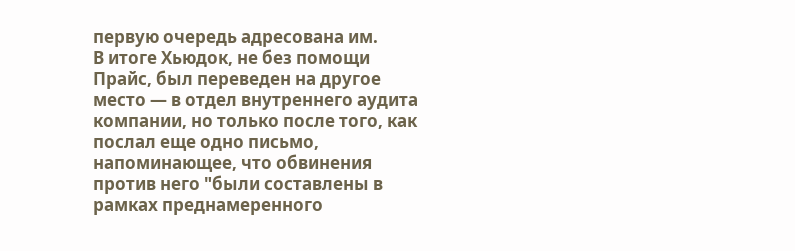первую очередь адресована им.
В итоге Хьюдок, не без помощи Прайс, был переведен на другое место — в отдел внутреннего аудита компании, но только после того, как послал еще одно письмо, напоминающее, что обвинения против него "были составлены в рамках преднамеренного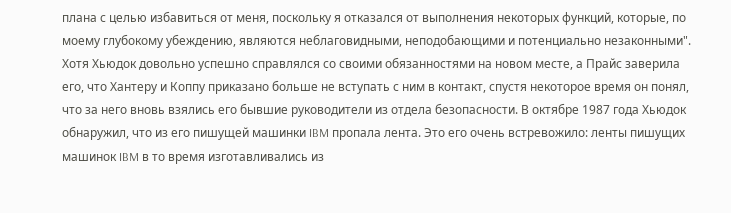плана с целью избавиться от меня, поскольку я отказался от выполнения некоторых функций, которые, по моему глубокому убеждению, являются неблаговидными, неподобающими и потенциально незаконными".
Хотя Хьюдок довольно успешно справлялся со своими обязанностями на новом месте, а Прайс заверила его, что Хантеру и Коппу приказано больше не вступать с ним в контакт, спустя некоторое время он понял, что за него вновь взялись его бывшие руководители из отдела безопасности. В октябре 1987 года Хьюдок обнаружил, что из его пишущей машинки IBM пропала лента. Это его очень встревожило: ленты пишущих машинок IBM в то время изготавливались из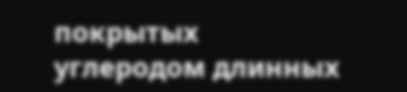покрытых углеродом длинных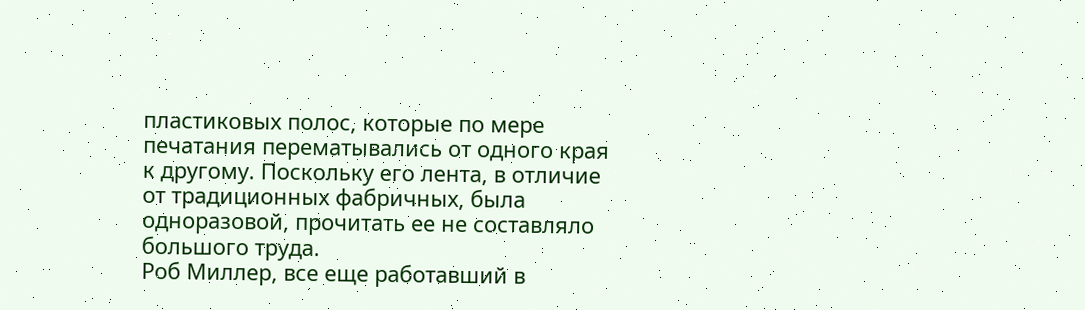пластиковых полос, которые по мере печатания перематывались от одного края к другому. Поскольку его лента, в отличие от традиционных фабричных, была одноразовой, прочитать ее не составляло большого труда.
Роб Миллер, все еще работавший в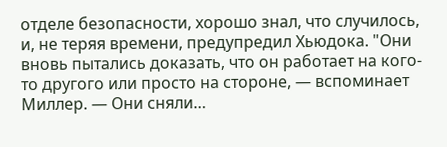отделе безопасности, хорошо знал, что случилось, и, не теряя времени, предупредил Хьюдока. "Они вновь пытались доказать, что он работает на кого-то другого или просто на стороне, — вспоминает Миллер. — Они сняли…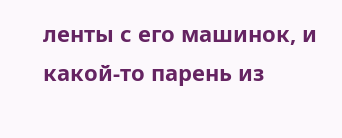ленты с его машинок, и какой-то парень из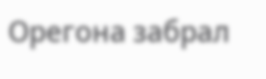Орегона забрал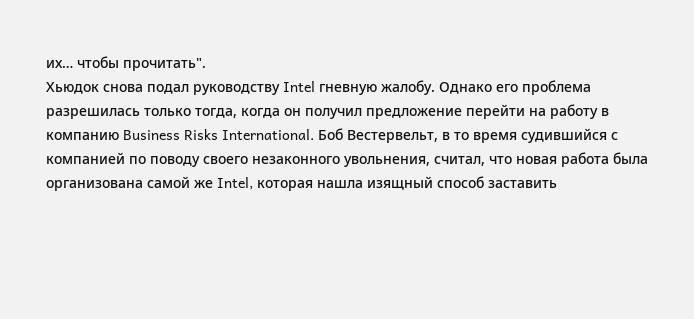их… чтобы прочитать".
Хьюдок снова подал руководству Intel гневную жалобу. Однако его проблема разрешилась только тогда, когда он получил предложение перейти на работу в компанию Business Risks International. Боб Вестервельт, в то время судившийся с компанией по поводу своего незаконного увольнения, считал, что новая работа была организована самой же Intel, которая нашла изящный способ заставить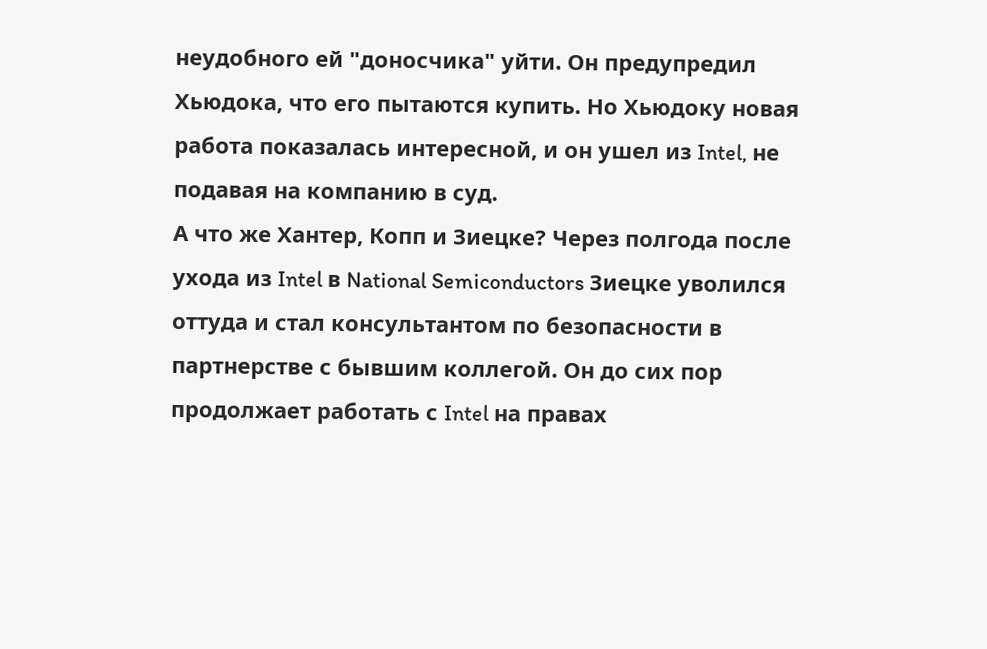неудобного ей "доносчика" уйти. Он предупредил Хьюдока, что его пытаются купить. Но Хьюдоку новая работа показалась интересной, и он ушел из Intel, не подавая на компанию в суд.
А что же Хантер, Копп и Зиецке? Через полгода после ухода из Intel в National Semiconductors Зиецке уволился оттуда и стал консультантом по безопасности в партнерстве с бывшим коллегой. Он до сих пор продолжает работать с Intel на правах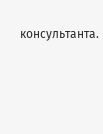консультанта.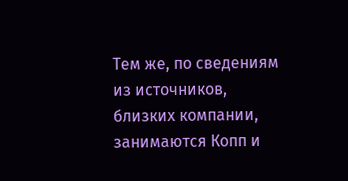Тем же, по сведениям из источников, близких компании, занимаются Копп и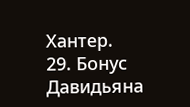Хантер.
29. Бонус Давидьяна